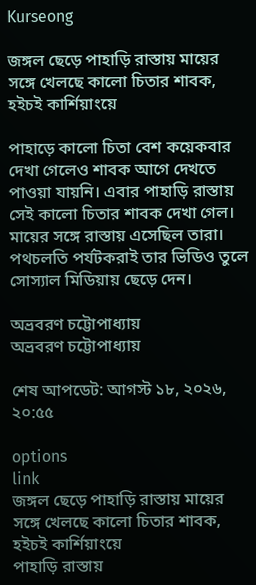Kurseong

জঙ্গল ছেড়ে পাহাড়ি রাস্তায় মায়ের সঙ্গে খেলছে কালো চিতার শাবক, হইচই কার্শিয়াংয়ে

পাহাড়ে কালো চিতা বেশ কয়েকবার দেখা গেলেও শাবক আগে দেখতে পাওয়া যায়নি। এবার পাহাড়ি রাস্তায় সেই কালো চিতার শাবক দেখা গেল। মায়ের সঙ্গে রাস্তায় এসেছিল তারা। পথচলতি পর্যটকরাই তার ভিডিও তুলে সোস্যাল মিডিয়ায় ছেড়ে দেন।

অভ্রবরণ চট্টোপাধ্যায়
অভ্রবরণ চট্টোপাধ্যায়

শেষ আপডেট: আগস্ট ১৮, ২০২৬, ২০:৫৫

options
link
জঙ্গল ছেড়ে পাহাড়ি রাস্তায় মায়ের সঙ্গে খেলছে কালো চিতার শাবক, হইচই কার্শিয়াংয়ে
পাহাড়ি রাস্তায়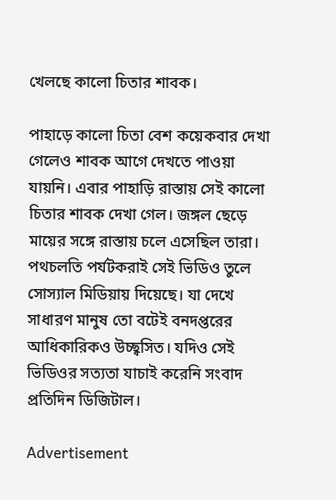খেলছে কালো চিতার শাবক।

পাহাড়ে কালো চিতা বেশ কয়েকবার দেখা গেলেও শাবক আগে দেখতে পাওয়া যায়নি। এবার পাহাড়ি রাস্তায় সেই কালো চিতার শাবক দেখা গেল। জঙ্গল ছেড়ে মায়ের সঙ্গে রাস্তায় চলে এসেছিল তারা। পথচলতি পর্যটকরাই সেই ভিডিও তুলে সোস্যাল মিডিয়ায় দিয়েছে। যা দেখে সাধারণ মানুষ তো বটেই বনদপ্তরের আধিকারিকও উচ্ছ্বসিত। যদিও সেই ভিডিওর সত্যতা যাচাই করেনি সংবাদ প্রতিদিন ডিজিটাল।

Advertisement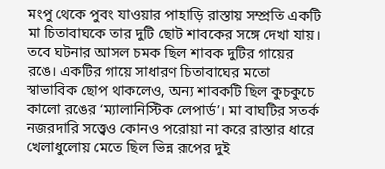মংপু থেকে পুবং যাওয়ার পাহাড়ি রাস্তায় সম্প্রতি একটি মা চিতাবাঘকে তার দুটি ছোট শাবকের সঙ্গে দেখা যায়। তবে ঘটনার আসল চমক ছিল শাবক দুটির গায়ের রঙে। একটির গায়ে সাধারণ চিতাবাঘের মতো স্বাভাবিক ছোপ থাকলেও, অন্য শাবকটি ছিল কুচকুচে কালো রঙের ‘ম্যালানিস্টিক লেপার্ড’। মা বাঘটির সতর্ক নজরদারি সত্ত্বেও কোনও পরোয়া না করে রাস্তার ধারে খেলাধুলোয় মেতে ছিল ভিন্ন রূপের দুই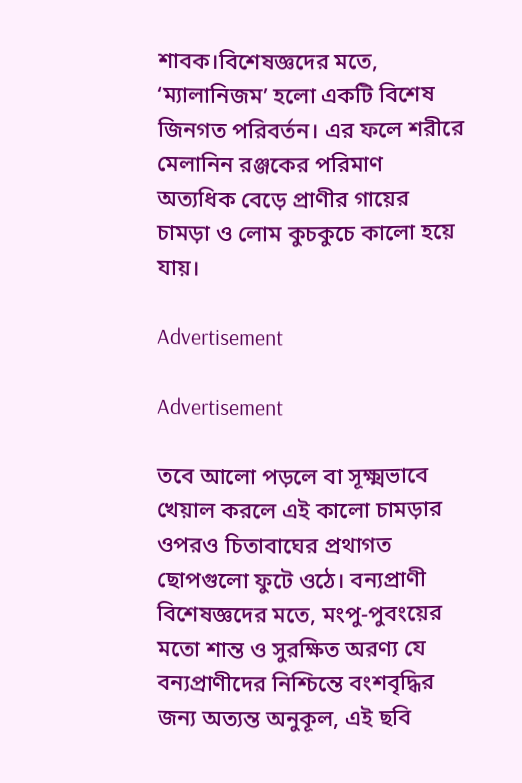শাবক।বিশেষজ্ঞদের মতে, ‘ম্যালানিজম’ হলো একটি বিশেষ জিনগত পরিবর্তন। এর ফলে শরীরে মেলানিন রঞ্জকের পরিমাণ অত্যধিক বেড়ে প্রাণীর গায়ের চামড়া ও লোম কুচকুচে কালো হয়ে যায়।

Advertisement

Advertisement

তবে আলো পড়লে বা সূক্ষ্মভাবে খেয়াল করলে এই কালো চামড়ার ওপরও চিতাবাঘের প্রথাগত ছোপগুলো ফুটে ওঠে। বন্যপ্রাণী বিশেষজ্ঞদের মতে, মংপু-পুবংয়ের মতো শান্ত ও সুরক্ষিত অরণ্য যে বন্যপ্রাণীদের নিশ্চিন্তে বংশবৃদ্ধির জন্য অত্যন্ত অনুকূল, এই ছবি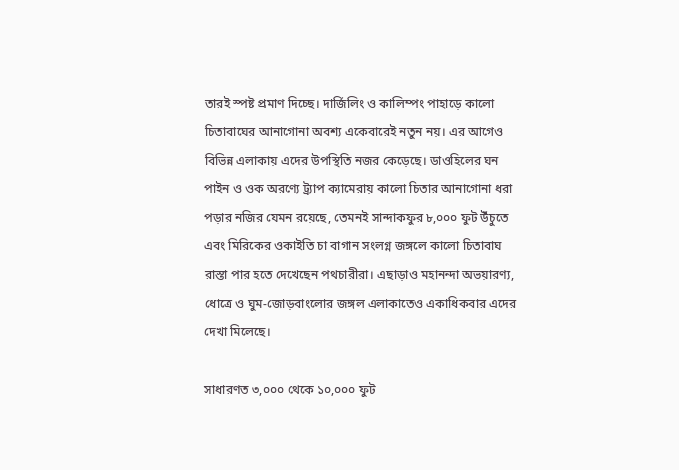তারই স্পষ্ট প্রমাণ দিচ্ছে। দার্জিলিং ও কালিম্পং পাহাড়ে কালো চিতাবাঘের আনাগোনা অবশ্য একেবারেই নতুন নয়। এর আগেও বিভিন্ন এলাকায় এদের উপস্থিতি নজর কেড়েছে। ডাওহিলের ঘন পাইন ও ওক অরণ্যে ট্র্যাপ ক্যামেরায় কালো চিতার আনাগোনা ধরা পড়ার নজির যেমন রয়েছে, তেমনই সান্দাকফুর ৮,০০০ ফুট উঁচুতে এবং মিরিকের ওকাইতি চা বাগান সংলগ্ন জঙ্গলে কালো চিতাবাঘ রাস্তা পার হতে দেখেছেন পথচারীরা। এছাড়াও মহানন্দা অভয়ারণ্য, ধোত্রে ও ঘুম-জোড়বাংলোর জঙ্গল এলাকাতেও একাধিকবার এদের দেখা মিলেছে।

সাধারণত ৩,০০০ থেকে ১০,০০০ ফুট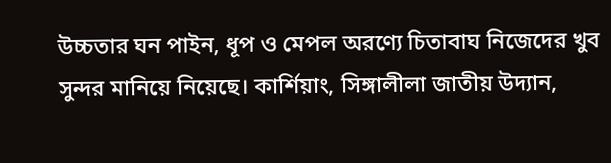উচ্চতার ঘন পাইন, ধূপ ও মেপল অরণ্যে চিতাবাঘ নিজেদের খুব সুন্দর মানিয়ে নিয়েছে। কার্শিয়াং, সিঙ্গালীলা জাতীয় উদ্যান,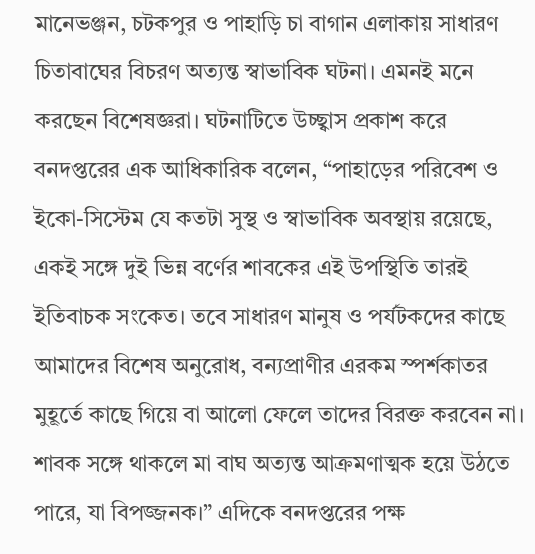মানেভঞ্জন, চটকপুর ও পাহাড়ি চা বাগান এলাকায় সাধারণ চিতাবাঘের বিচরণ অত্যন্ত স্বাভাবিক ঘটনা। এমনই মনে করছেন বিশেষজ্ঞরা। ঘটনাটিতে উচ্ছ্বাস প্রকাশ করে বনদপ্তরের এক আধিকারিক বলেন, “পাহাড়ের পরিবেশ ও ইকো-সিস্টেম যে কতটা সুস্থ ও স্বাভাবিক অবস্থায় রয়েছে, একই সঙ্গে দুই ভিন্ন বর্ণের শাবকের এই উপস্থিতি তারই ইতিবাচক সংকেত। তবে সাধারণ মানুষ ও পর্যটকদের কাছে আমাদের বিশেষ অনুরোধ, বন্যপ্রাণীর এরকম স্পর্শকাতর মুহূর্তে কাছে গিয়ে বা আলো ফেলে তাদের বিরক্ত করবেন না। শাবক সঙ্গে থাকলে মা বাঘ অত্যন্ত আক্রমণাত্মক হয়ে উঠতে পারে, যা বিপজ্জনক।” এদিকে বনদপ্তরের পক্ষ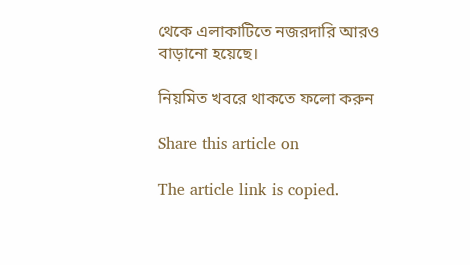থেকে এলাকাটিতে নজরদারি আরও বাড়ানো হয়েছে।

নিয়মিত খবরে থাকতে ফলো করুন

Share this article on

The article link is copied.